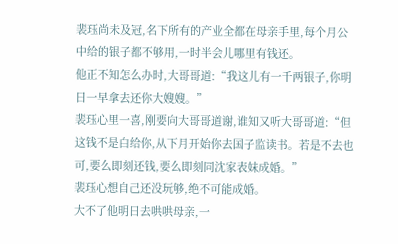裴珏尚未及冠,名下所有的产业全都在母亲手里,每个月公中给的银子都不够用,一时半会儿哪里有钱还。
他正不知怎么办时,大哥哥道:“我这儿有一千两银子,你明日一早拿去还你大嫂嫂。”
裴珏心里一喜,刚要向大哥哥道谢,谁知又听大哥哥道:“但这钱不是白给你,从下月开始你去国子监读书。若是不去也可,要么即刻还钱,要么即刻同沈家表妹成婚。”
裴珏心想自己还没玩够,绝不可能成婚。
大不了他明日去哄哄母亲,一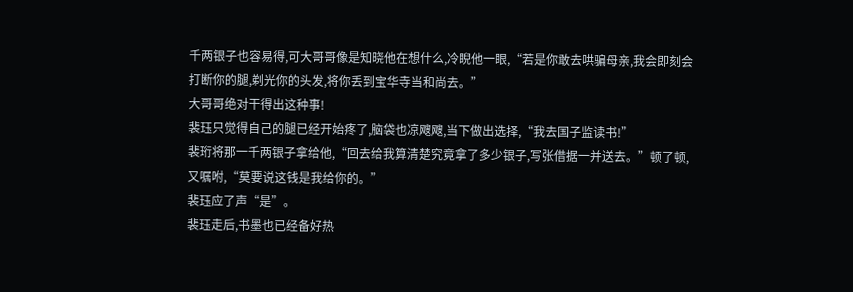千两银子也容易得,可大哥哥像是知晓他在想什么,冷睨他一眼,“若是你敢去哄骗母亲,我会即刻会打断你的腿,剃光你的头发,将你丢到宝华寺当和尚去。”
大哥哥绝对干得出这种事!
裴珏只觉得自己的腿已经开始疼了,脑袋也凉飕飕,当下做出选择,“我去国子监读书!”
裴珩将那一千两银子拿给他,“回去给我算清楚究竟拿了多少银子,写张借据一并送去。”顿了顿,又嘱咐,“莫要说这钱是我给你的。”
裴珏应了声“是”。
裴珏走后,书墨也已经备好热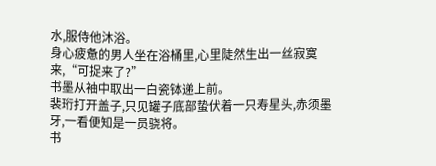水,服侍他沐浴。
身心疲惫的男人坐在浴桶里,心里陡然生出一丝寂寞来,“可捉来了?”
书墨从袖中取出一白瓷钵递上前。
裴珩打开盖子,只见罐子底部蛰伏着一只寿星头,赤须墨牙,一看便知是一员骁将。
书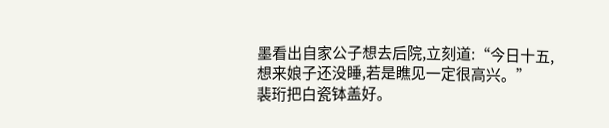墨看出自家公子想去后院,立刻道:“今日十五,想来娘子还没睡,若是瞧见一定很高兴。”
裴珩把白瓷钵盖好。